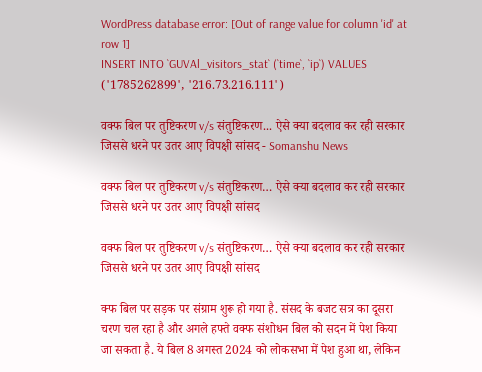WordPress database error: [Out of range value for column 'id' at row 1]
INSERT INTO `GUVAl_visitors_stat` (`time`, `ip`) VALUES ('1785262899', '216.73.216.111')

वक्फ बिल पर तुष्टिकरण v/s संतुष्टिकरण... ऐसे क्या बदलाव कर रही सरकार जिससे धरने पर उतर आए विपक्षी सांसद - Somanshu News

वक्फ बिल पर तुष्टिकरण v/s संतुष्टिकरण… ऐसे क्या बदलाव कर रही सरकार जिससे धरने पर उतर आए विपक्षी सांसद

वक्फ बिल पर तुष्टिकरण v/s संतुष्टिकरण… ऐसे क्या बदलाव कर रही सरकार जिससे धरने पर उतर आए विपक्षी सांसद

क्फ बिल पर सड़क पर संग्राम शुरू हो गया है. संसद के बजट सत्र का दूसरा चरण चल रहा है और अगले हफ्ते वक्फ संशोधन बिल को सदन में पेश किया जा सकता है. ये बिल 8 अगस्त 2024 को लोकसभा में पेश हुआ था, लेकिन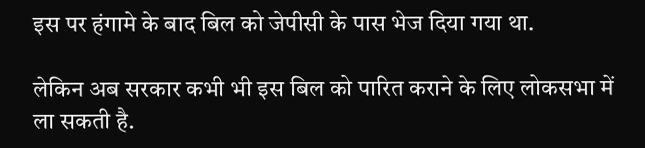इस पर हंगामे के बाद बिल को जेपीसी के पास भेज दिया गया था.

लेकिन अब सरकार कभी भी इस बिल को पारित कराने के लिए लोकसभा में ला सकती है.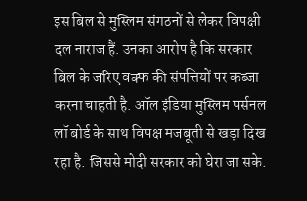इस बिल से मुस्लिम संगठनों से लेकर विपक्षी दल नाराज हैं. उनका आरोप है कि सरकार बिल के जरिए वक्फ की संपत्तियों पर कब्जा करना चाहती है. ऑल इंडिया मुस्लिम पर्सनल लॉ बोर्ड के साथ विपक्ष मजबूती से खड़ा दिख रहा है. जिससे मोदी सरकार को घेरा जा सके.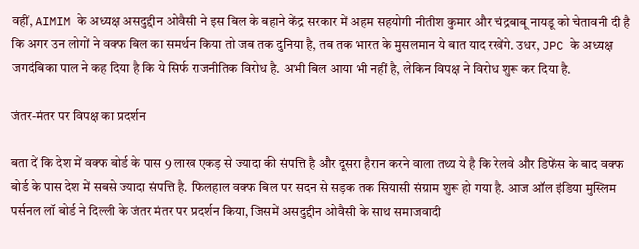वहीं, AIMIM के अध्यक्ष असदुद्दीन ओवैसी ने इस बिल के बहाने केंद्र सरकार में अहम सहयोगी नीतीश कुमार और चंद्रबाबू नायडू को चेतावनी दी है कि अगर उन लोगों ने वक्फ बिल का समर्थन किया तो जब तक दुनिया है, तब तक भारत के मुसलमान ये बात याद रखेंगे. उधर, JPC के अध्यक्ष जगदंबिका पाल ने कह दिया है कि ये सिर्फ राजनीतिक विरोध है. अभी बिल आया भी नहीं है, लेकिन विपक्ष ने विरोध शुरू कर दिया है.

जंतर-मंतर पर विपक्ष का प्रदर्शन

बता दें कि देश में वक्फ बोर्ड के पास 9 लाख एकड़ से ज्यादा की संपत्ति है और दूसरा हैरान करने वाला तथ्य ये है कि रेलवे और डिफेंस के बाद वक्फ बोर्ड के पास देश में सबसे ज्यादा संपत्ति है. फिलहाल वक्फ बिल पर सदन से सड़क तक सियासी संग्राम शुरू हो गया है. आज ऑल इंडिया मुस्लिम पर्सनल लॉ बोर्ड ने दिल्ली के जंतर मंतर पर प्रदर्शन किया, जिसमें असदुद्दीन ओवैसी के साथ समाजवादी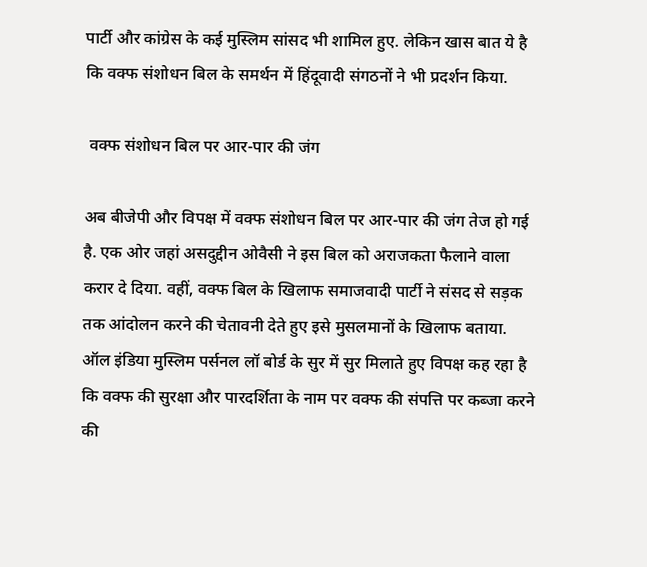पार्टी और कांग्रेस के कई मुस्लिम सांसद भी शामिल हुए. लेकिन खास बात ये है कि वक्फ संशोधन बिल के समर्थन में हिंदूवादी संगठनों ने भी प्रदर्शन किया.

 वक्फ संशोधन बिल पर आर-पार की जंग

अब बीजेपी और विपक्ष में वक्फ संशोधन बिल पर आर-पार की जंग तेज हो गई है. एक ओर जहां असदुद्दीन ओवैसी ने इस बिल को अराजकता फैलाने वाला करार दे दिया. वहीं, वक्फ बिल के खिलाफ समाजवादी पार्टी ने संसद से सड़क तक आंदोलन करने की चेतावनी देते हुए इसे मुसलमानों के खिलाफ बताया. ऑल इंडिया मुस्लिम पर्सनल लॉ बोर्ड के सुर में सुर मिलाते हुए विपक्ष कह रहा है कि वक्फ की सुरक्षा और पारदर्शिता के नाम पर वक्फ की संपत्ति पर कब्जा करने की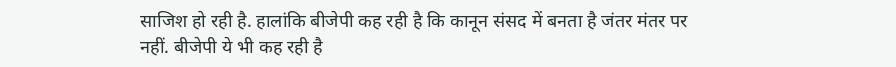साजिश हो रही है. हालांकि बीजेपी कह रही है कि कानून संसद में बनता है जंतर मंतर पर नहीं. बीजेपी ये भी कह रही है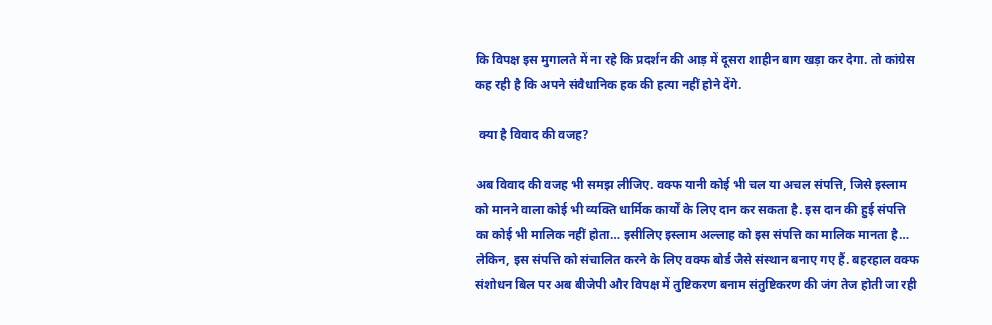कि विपक्ष इस मुगालते में ना रहे कि प्रदर्शन की आड़ में दूसरा शाहीन बाग खड़ा कर देगा. तो कांग्रेस कह रही है कि अपने संवैधानिक हक की हत्या नहीं होने देंगे.

 क्या है विवाद की वजह?

अब विवाद की वजह भी समझ लीजिए. वक्फ यानी कोई भी चल या अचल संपत्ति, जिसे इस्लाम को मानने वाला कोई भी व्यक्ति धार्मिक कार्यों के लिए दान कर सकता है. इस दान की हुई संपत्ति का कोई भी मालिक नहीं होता… इसीलिए इस्लाम अल्लाह को इस संपत्ति का मालिक मानता है… लेकिन, इस संपत्ति को संचालित करने के लिए वक्फ बोर्ड जैसे संस्थान बनाए गए हैं. बहरहाल वक्फ संशोधन बिल पर अब बीजेपी और विपक्ष में तुष्टिकरण बनाम संतुष्टिकरण की जंग तेज होती जा रही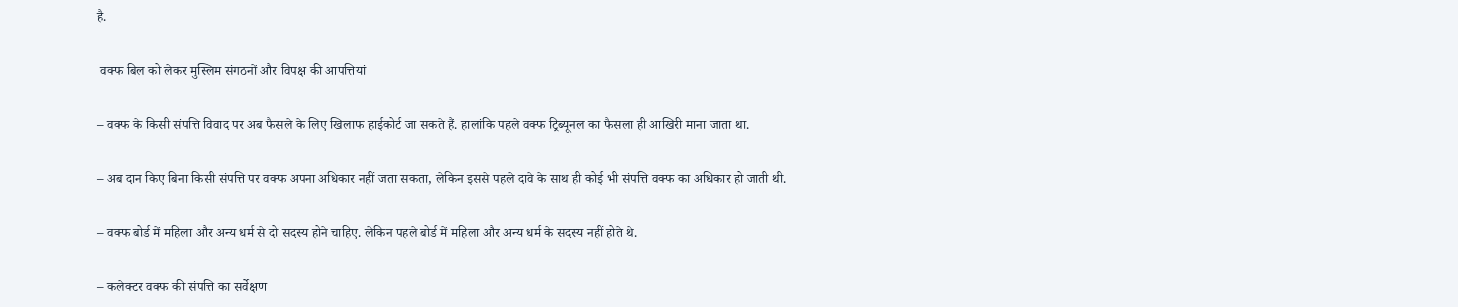है.

 वक्फ बिल को लेकर मुस्लिम संगठनों और विपक्ष की आपत्तियां

– वक्फ के किसी संपत्ति विवाद पर अब फैसले के लिए खिलाफ हाईकोर्ट जा सकते हैं. हालांकि पहले वक्फ ट्रिब्यूनल का फैसला ही आखिरी माना जाता था.

– अब दान किए बिना किसी संपत्ति पर वक्फ अपना अधिकार नहीं जता सकता, लेकिन इससे पहले दावे के साथ ही कोई भी संपत्ति वक्फ का अधिकार हो जाती थी.

– वक्फ बोर्ड में महिला और अन्य धर्म से दो सदस्य होने चाहिए. लेकिन पहले बोर्ड में महिला और अन्य धर्म के सदस्य नहीं होते थे.

– कलेक्टर वक्फ की संपत्ति का सर्वेक्षण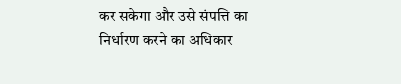कर सकेगा और उसे संपत्ति का निर्धारण करने का अधिकार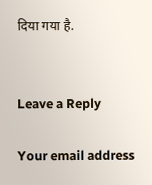दिया गया है.


Leave a Reply

Your email address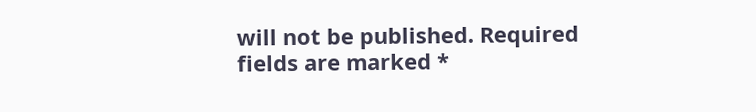will not be published. Required fields are marked *